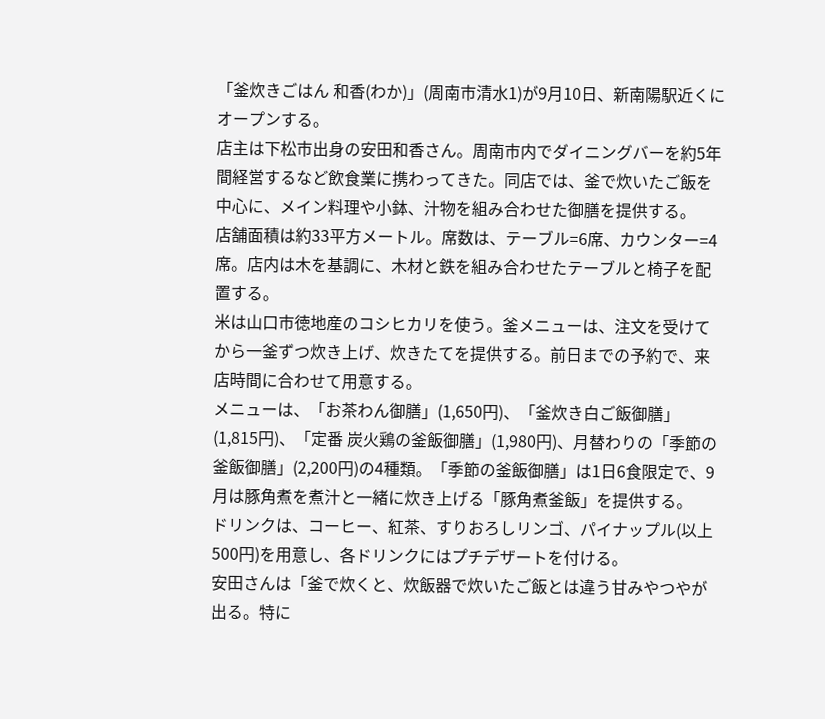「釜炊きごはん 和香(わか)」(周南市清水1)が9月10日、新南陽駅近くにオープンする。
店主は下松市出身の安田和香さん。周南市内でダイニングバーを約5年間経営するなど飲食業に携わってきた。同店では、釜で炊いたご飯を中心に、メイン料理や小鉢、汁物を組み合わせた御膳を提供する。
店舗面積は約33平方メートル。席数は、テーブル=6席、カウンター=4席。店内は木を基調に、木材と鉄を組み合わせたテーブルと椅子を配置する。
米は山口市徳地産のコシヒカリを使う。釜メニューは、注文を受けてから一釜ずつ炊き上げ、炊きたてを提供する。前日までの予約で、来店時間に合わせて用意する。
メニューは、「お茶わん御膳」(1,650円)、「釜炊き白ご飯御膳」(1,815円)、「定番 炭火鶏の釜飯御膳」(1,980円)、月替わりの「季節の釜飯御膳」(2,200円)の4種類。「季節の釜飯御膳」は1日6食限定で、9月は豚角煮を煮汁と一緒に炊き上げる「豚角煮釜飯」を提供する。
ドリンクは、コーヒー、紅茶、すりおろしリンゴ、パイナップル(以上500円)を用意し、各ドリンクにはプチデザートを付ける。
安田さんは「釜で炊くと、炊飯器で炊いたご飯とは違う甘みやつやが出る。特に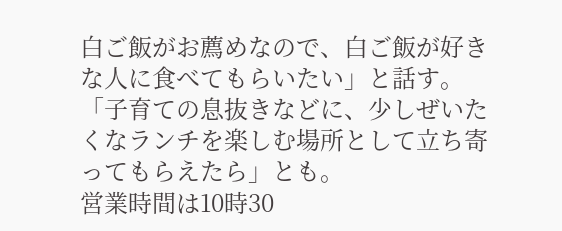白ご飯がお薦めなので、白ご飯が好きな人に食べてもらいたい」と話す。「子育ての息抜きなどに、少しぜいたくなランチを楽しむ場所として立ち寄ってもらえたら」とも。
営業時間は10時30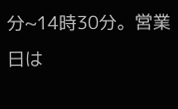分~14時30分。営業日は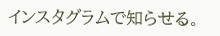インスタグラムで知らせる。